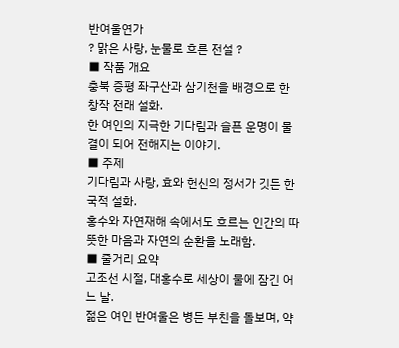반여울연가
? 맑은 사랑, 눈물로 흐른 전설 ?
■ 작품 개요
충북 증평 좌구산과 삼기천을 배경으로 한 창작 전래 설화.
한 여인의 지극한 기다림과 슬픈 운명이 물결이 되어 전해지는 이야기.
■ 주제
기다림과 사랑, 효와 헌신의 정서가 깃든 한국적 설화.
홍수와 자연재해 속에서도 흐르는 인간의 따뜻한 마음과 자연의 순환을 노래함.
■ 줄거리 요약
고조선 시절, 대홍수로 세상이 물에 잠긴 어느 날.
젊은 여인 반여울은 병든 부친을 돌보며, 약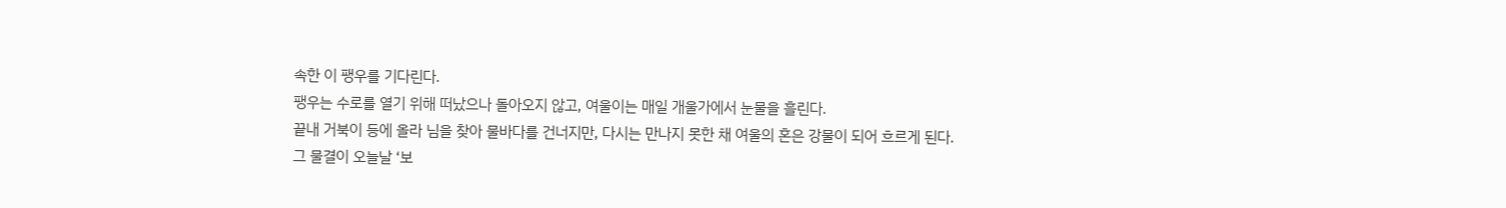속한 이 팽우를 기다린다.
팽우는 수로를 열기 위해 떠났으나 돌아오지 않고, 여울이는 매일 개울가에서 눈물을 흘린다.
끝내 거북이 등에 올라 님을 찾아 물바다를 건너지만, 다시는 만나지 못한 채 여울의 혼은 강물이 되어 흐르게 된다.
그 물결이 오늘날 ‘보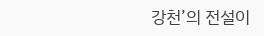강천’의 전설이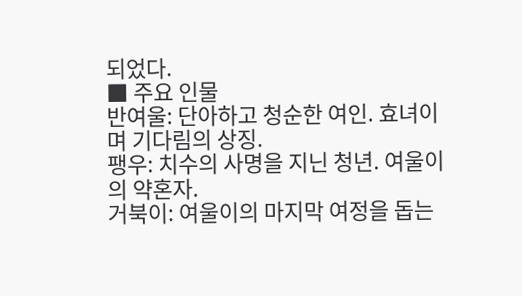되었다.
■ 주요 인물
반여울: 단아하고 청순한 여인. 효녀이며 기다림의 상징.
팽우: 치수의 사명을 지닌 청년. 여울이의 약혼자.
거북이: 여울이의 마지막 여정을 돕는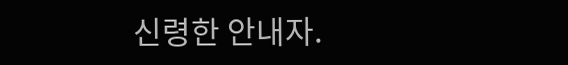신령한 안내자.